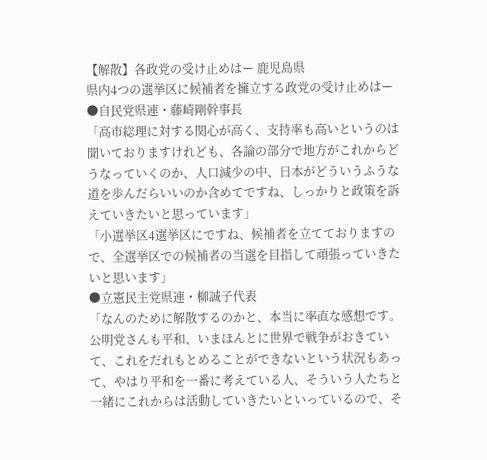【解散】各政党の受け止めはー 鹿児島県
県内4つの選挙区に候補者を擁立する政党の受け止めはー
●自民党県連・藤崎剛幹事長
「高市総理に対する関心が高く、支持率も高いというのは聞いておりますけれども、各論の部分で地方がこれからどうなっていくのか、人口減少の中、日本がどういうふうな道を歩んだらいいのか含めてですね、しっかりと政策を訴えていきたいと思っています」
「小選挙区4選挙区にですね、候補者を立てておりますので、全選挙区での候補者の当選を目指して頑張っていきたいと思います」
●立憲民主党県連・柳誠子代表
「なんのために解散するのかと、本当に率直な感想です。公明党さんも平和、いまほんとに世界で戦争がおきていて、これをだれもとめることができないという状況もあって、やはり平和を一番に考えている人、そういう人たちと一緒にこれからは活動していきたいといっているので、そ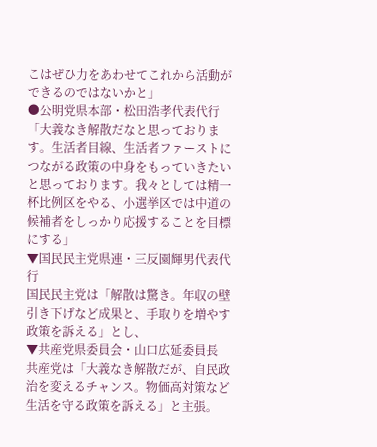こはぜひ力をあわせてこれから活動ができるのではないかと」
●公明党県本部・松田浩孝代表代行
「大義なき解散だなと思っております。生活者目線、生活者ファーストにつながる政策の中身をもっていきたいと思っております。我々としては精一杯比例区をやる、小選挙区では中道の候補者をしっかり応援することを目標にする」
▼国民民主党県連・三反園輝男代表代行
国民民主党は「解散は驚き。年収の壁引き下げなど成果と、手取りを増やす政策を訴える」とし、
▼共産党県委員会・山口広延委員長
共産党は「大義なき解散だが、自民政治を変えるチャンス。物価高対策など生活を守る政策を訴える」と主張。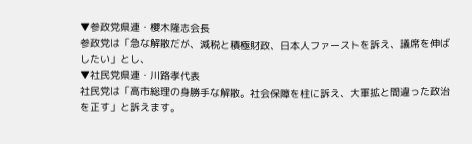▼参政党県連・櫻木隆志会長
参政党は「急な解散だが、減税と積極財政、日本人ファーストを訴え、議席を伸ばしたい」とし、
▼社民党県連・川路孝代表
社民党は「高市総理の身勝手な解散。社会保障を柱に訴え、大軍拡と間違った政治を正す」と訴えます。